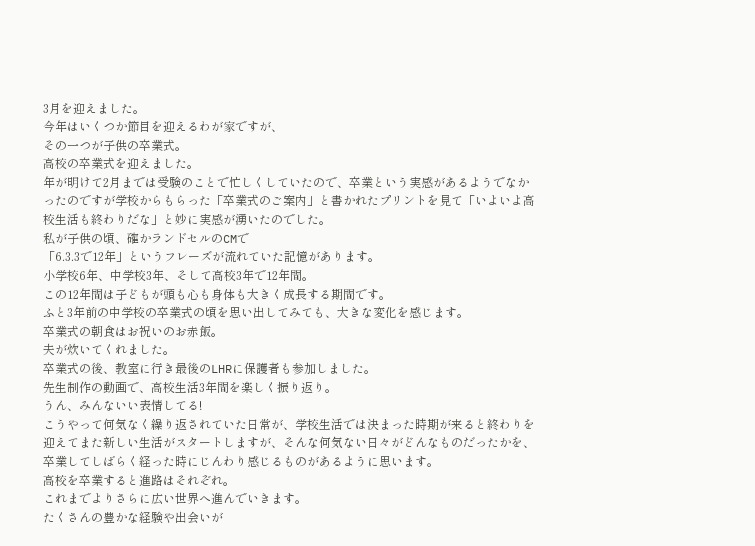3月を迎えました。
今年はいくつか節目を迎えるわが家ですが、
その一つが子供の卒業式。
高校の卒業式を迎えました。
年が明けて2月までは受験のことで忙しくしていたので、卒業という実感があるようでなかったのですが学校からもらった「卒業式のご案内」と書かれたプリントを見て「いよいよ高校生活も終わりだな」と妙に実感が湧いたのでした。
私が子供の頃、確かランドセルのCMで
「6.3.3で12年」というフレーズが流れていた記憶があります。
小学校6年、中学校3年、そして高校3年で12年間。
この12年間は子どもが頭も心も身体も大きく成長する期間です。
ふと3年前の中学校の卒業式の頃を思い出してみても、大きな変化を感じます。
卒業式の朝食はお祝いのお赤飯。
夫が炊いてくれました。
卒業式の後、教室に行き最後のLHRに保護者も参加しました。
先生制作の動画で、高校生活3年間を楽しく振り返り。
うん、みんないい表情してる!
こうやって何気なく繰り返されていた日常が、学校生活では決まった時期が来ると終わりを迎えてまた新しい生活がスタートしますが、そんな何気ない日々がどんなものだったかを、卒業してしばらく経った時にじんわり感じるものがあるように思います。
高校を卒業すると進路はそれぞれ。
これまでよりさらに広い世界へ進んでいきます。
たくさんの豊かな経験や出会いが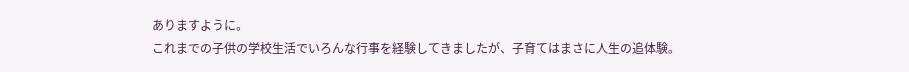ありますように。
これまでの子供の学校生活でいろんな行事を経験してきましたが、子育てはまさに人生の追体験。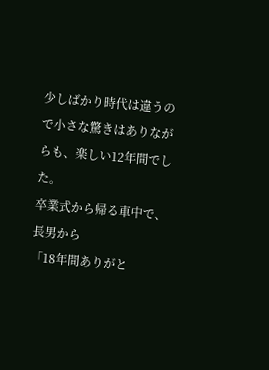少しばかり時代は違うので小さな驚きはありながらも、楽しい12年間でした。
卒業式から帰る車中で、長男から
「18年間ありがと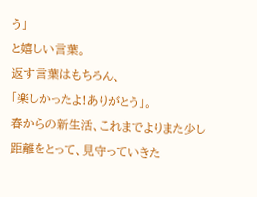う」
と嬉しい言葉。
返す言葉はもちろん、
「楽しかったよ!ありがとう」。
春からの新生活、これまでよりまた少し距離をとって、見守っていきた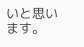いと思います。